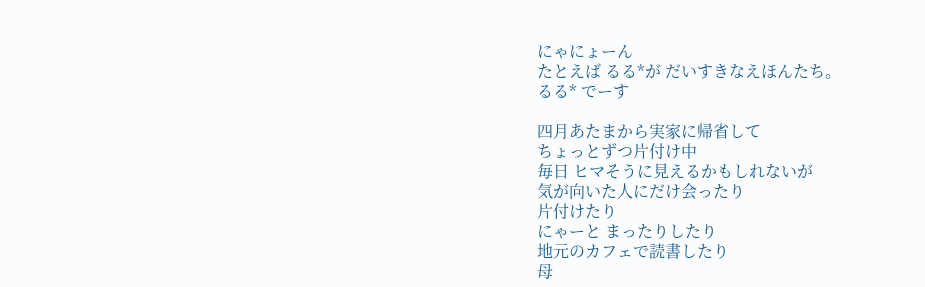にゃにょーん
たとえば るる*が だいすきなえほんたち。
るる* でーす

四月あたまから実家に帰省して
ちょっとずつ片付け中
毎日 ヒマそうに見えるかもしれないが
気が向いた人にだけ会ったり
片付けたり
にゃーと まったりしたり
地元のカフェで読書したり
母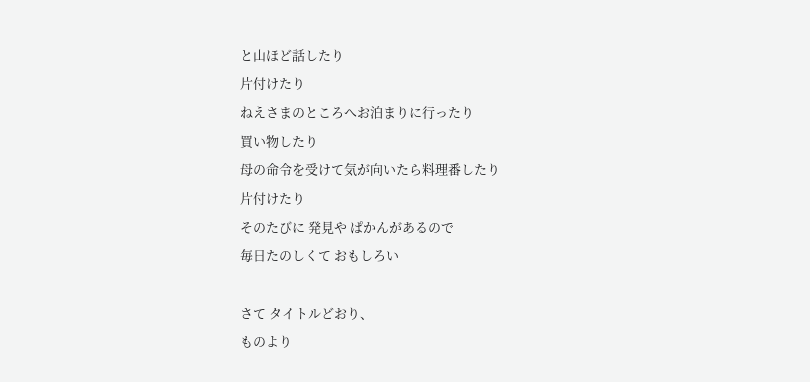と山ほど話したり
片付けたり
ねえさまのところへお泊まりに行ったり
買い物したり
母の命令を受けて気が向いたら料理番したり
片付けたり
そのたびに 発見や ぱかんがあるので
毎日たのしくて おもしろい

さて タイトルどおり、
ものより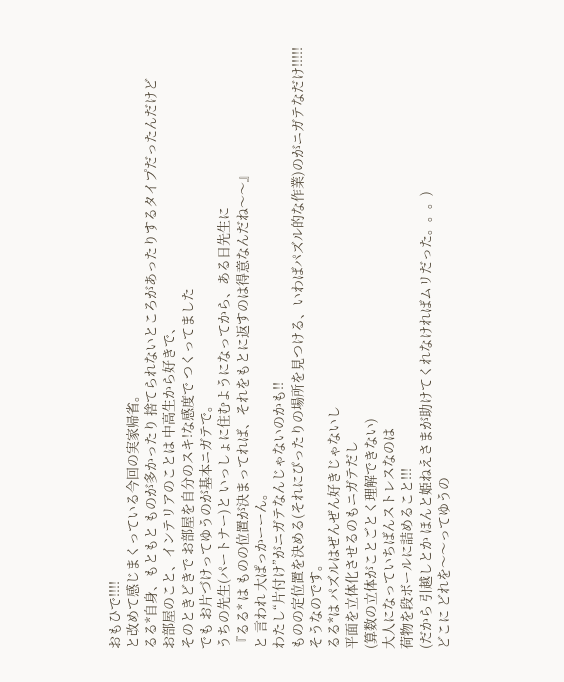おもひで!!!!
と改めて感じまくっている今回の実家帰省。
るる*自身、もともと ものが多かったり 捨てられないところがあったりするタイプだったんだけど
お部屋のこと、インテリアのことは 中高生から好きで、
そのときどきで お部屋を自分のスキ!な感度で つくってました
でも お片づけってゆうのが基本ニガテで。
うちの先生(パートナー)と いっしょに住むようになってから、ある日先生に
『るる* は ものの位置が決まってれば、それをもとに返すのは得意なんだね〜〜』
と 言われ 大ぱっかーーん。
わたし“片付け”がニガテなんじゃないのかも!!
ものの定位置を決める(それにぴったりの場所を見つける、いわばパズル的な作業)のがニガテなだけ!!!!!
そうなのです。
るる*は パズルはぜんぜん好きじゃないし
平面を立体化させるのもニガテだし
(算数の立体がことごとく理解できない)
大人になっていちばんストレスなのは
荷物を段ボールに詰めること!!!
(だから 引越しとか ほんと姫ねえさまが助けてくれなければムリだった。。。)
どこに どれを〜〜ってゆうの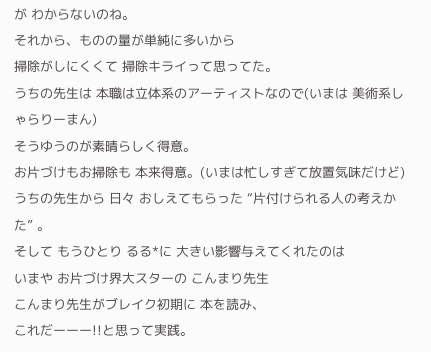が わからないのね。
それから、ものの量が単純に多いから
掃除がしにくくて 掃除キライって思ってた。
うちの先生は 本職は立体系のアーティストなので(いまは 美術系しゃらりーまん)
そうゆうのが素晴らしく得意。
お片づけもお掃除も 本来得意。(いまは忙しすぎて放置気味だけど)
うちの先生から 日々 おしえてもらった “片付けられる人の考えかた” 。
そして もうひとり るる*に 大きい影響与えてくれたのは
いまや お片づけ界大スターの こんまり先生
こんまり先生がブレイク初期に 本を読み、
これだーーー!!と思って実践。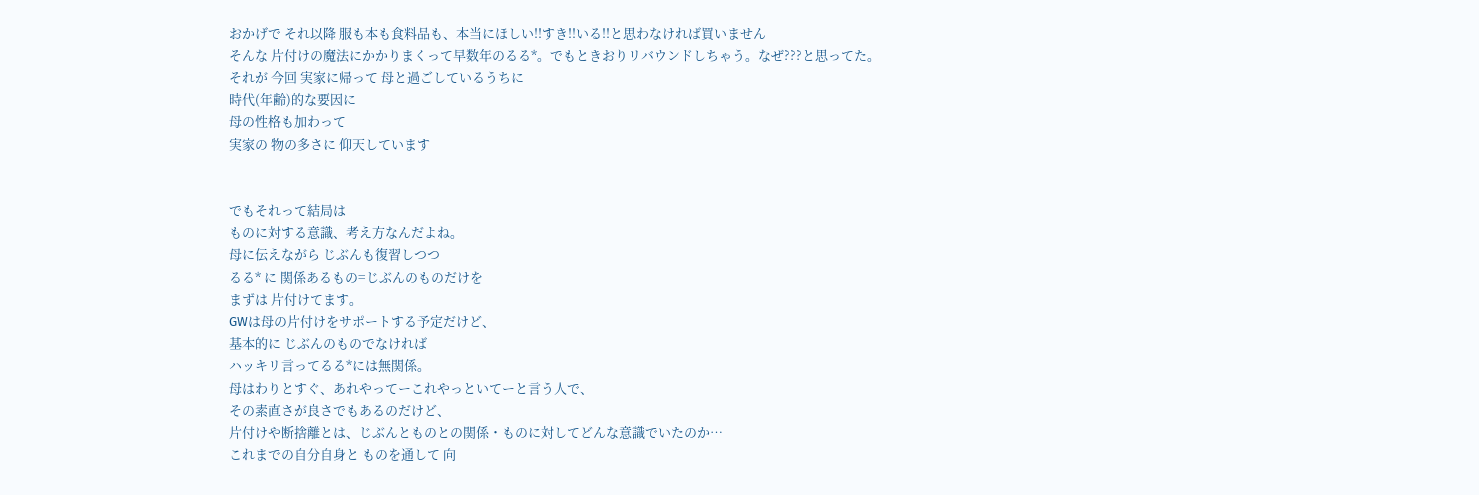おかげで それ以降 服も本も食料品も、本当にほしい!!すき!!いる!!と思わなければ買いません
そんな 片付けの魔法にかかりまくって早数年のるる*。でもときおりリバウンドしちゃう。なぜ???と思ってた。
それが 今回 実家に帰って 母と過ごしているうちに
時代(年齢)的な要因に
母の性格も加わって
実家の 物の多さに 仰天しています


でもそれって結局は
ものに対する意識、考え方なんだよね。
母に伝えながら じぶんも復習しつつ
るる* に 関係あるもの=じぶんのものだけを
まずは 片付けてます。
GWは母の片付けをサポートする予定だけど、
基本的に じぶんのものでなければ
ハッキリ言ってるる*には無関係。
母はわりとすぐ、あれやってーこれやっといてーと言う人で、
その素直さが良さでもあるのだけど、
片付けや断捨離とは、じぶんとものとの関係・ものに対してどんな意識でいたのか…
これまでの自分自身と ものを通して 向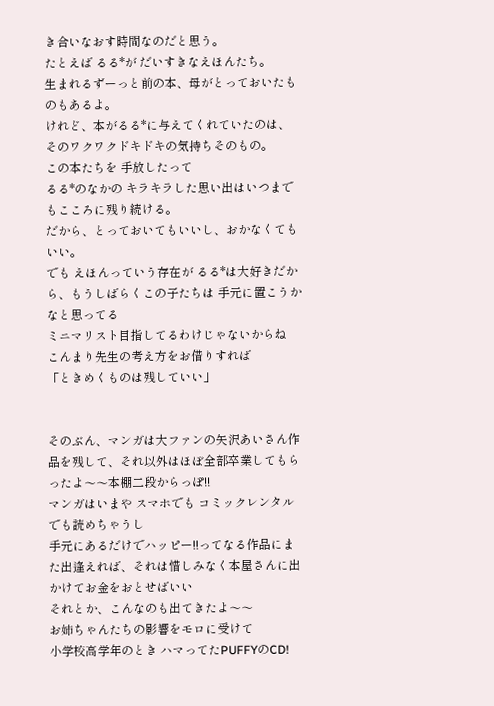き合いなおす時間なのだと思う。
たとえば るる*が だいすきなえほんたち。
生まれるずーっと前の本、母がとっておいたものもあるよ。
けれど、本がるる*に与えてくれていたのは、そのワクワクドキドキの気持ちそのもの。
この本たちを 手放したって
るる*のなかの キラキラした思い出はいつまでもこころに残り続ける。
だから、とっておいてもいいし、おかなくてもいい。
でも えほんっていう存在が るる*は大好きだから、もうしばらくこの子たちは 手元に置こうかなと思ってる
ミニマリスト目指してるわけじゃないからね
こんまり先生の考え方をお借りすれば
「ときめくものは残していい」


そのぶん、マンガは大ファンの矢沢あいさん作品を残して、それ以外はほぼ全部卒業してもらったよ〜〜本棚二段からっぽ!!
マンガはいまや スマホでも コミックレンタルでも読めちゃうし
手元にあるだけでハッピー!!ってなる作品にまた出逢えれば、それは惜しみなく本屋さんに出かけてお金をおとせばいい
それとか、こんなのも出てきたよ〜〜
お姉ちゃんたちの影響をモロに受けて
小学校高学年のとき ハマってたPUFFYのCD!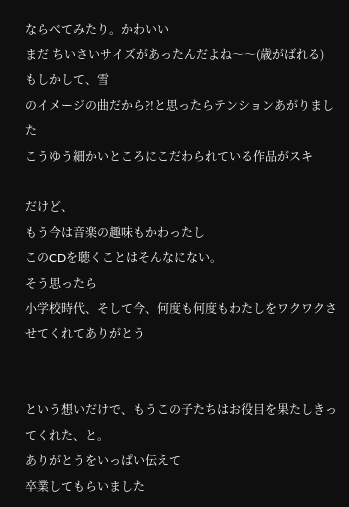ならべてみたり。かわいい
まだ ちいさいサイズがあったんだよね〜〜(歳がばれる)
もしかして、雪
のイメージの曲だから?!と思ったらテンションあがりました
こうゆう細かいところにこだわられている作品がスキ

だけど、
もう今は音楽の趣味もかわったし
このCDを聴くことはそんなにない。
そう思ったら
小学校時代、そして今、何度も何度もわたしをワクワクさせてくれてありがとう


という想いだけで、もうこの子たちはお役目を果たしきってくれた、と。
ありがとうをいっぱい伝えて
卒業してもらいました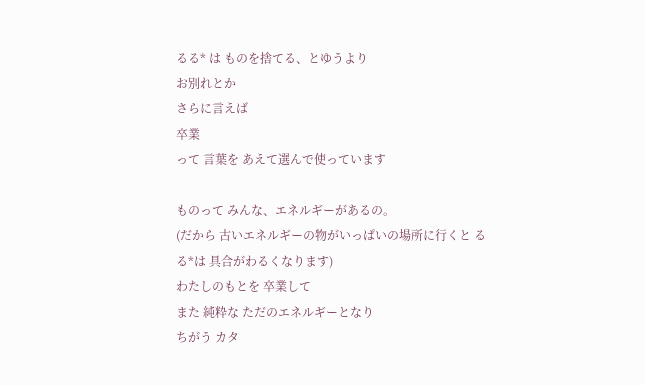るる* は ものを捨てる、とゆうより
お別れとか
さらに言えば
卒業
って 言葉を あえて選んで使っています

ものって みんな、エネルギーがあるの。
(だから 古いエネルギーの物がいっぱいの場所に行くと るる*は 具合がわるくなります)
わたしのもとを 卒業して
また 純粋な ただのエネルギーとなり
ちがう カタ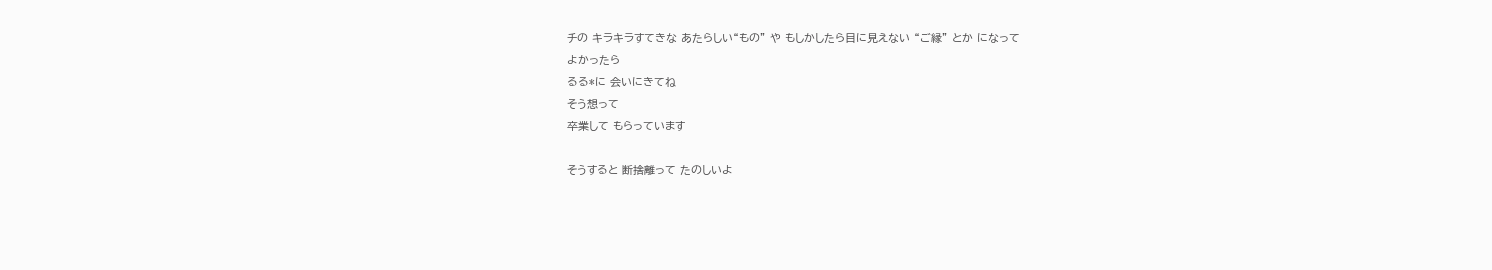チの キラキラすてきな あたらしい“もの” や もしかしたら目に見えない “ご縁” とか になって
よかったら
るる*に 会いにきてね
そう想って
卒業して もらっています

そうすると 断捨離って たのしいよ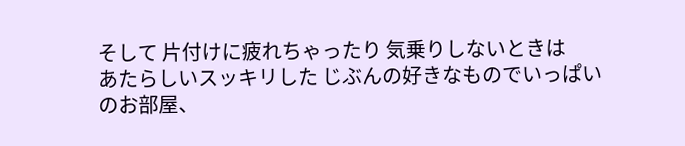そして 片付けに疲れちゃったり 気乗りしないときは
あたらしいスッキリした じぶんの好きなものでいっぱいのお部屋、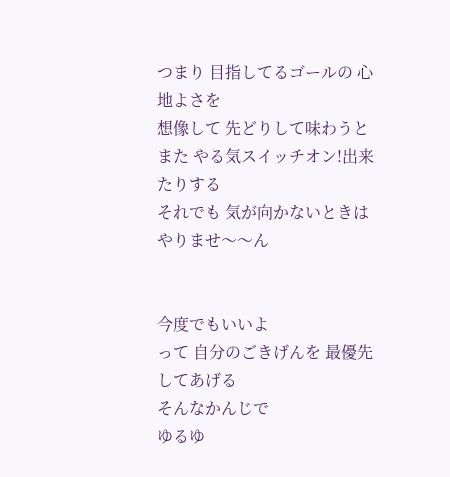つまり 目指してるゴールの 心地よさを
想像して 先どりして味わうと
また やる気スイッチオン!出来たりする
それでも 気が向かないときは
やりませ〜〜ん


今度でもいいよ
って 自分のごきげんを 最優先してあげる
そんなかんじで
ゆるゆ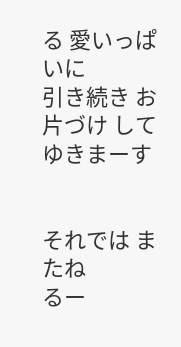る 愛いっぱいに
引き続き お片づけ してゆきまーす


それでは またね
るー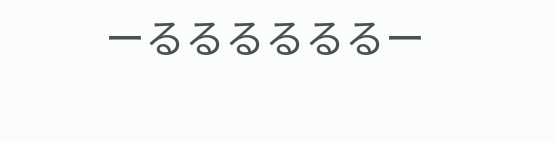ーるるるるるるー